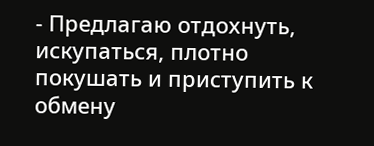- Предлагаю отдохнуть, искупаться, плотно покушать и приступить к обмену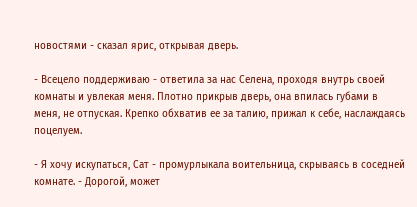новостями - сказал ярис, открывая дверь.

- Всецело поддерживаю - ответила за нас Селена, проходя внутрь своей комнаты и увлекая меня. Плотно прикрыв дверь, она впилась губами в меня, не отпуская. Крепко обхватив ее за талию, прижал к себе, наслаждаясь поцелуем.

- Я хочу искупаться, Сат - промурлыкала воительница, скрываясь в соседней комнате. - Дорогой, может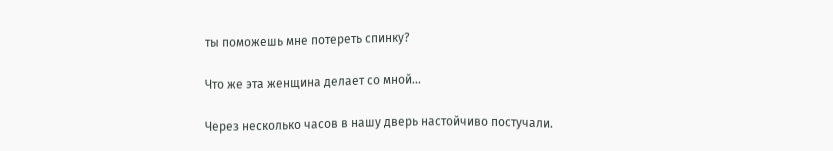ты поможешь мне потереть спинку?

Что же эта женщина делает со мной...

Через несколько часов в нашу дверь настойчиво постучали.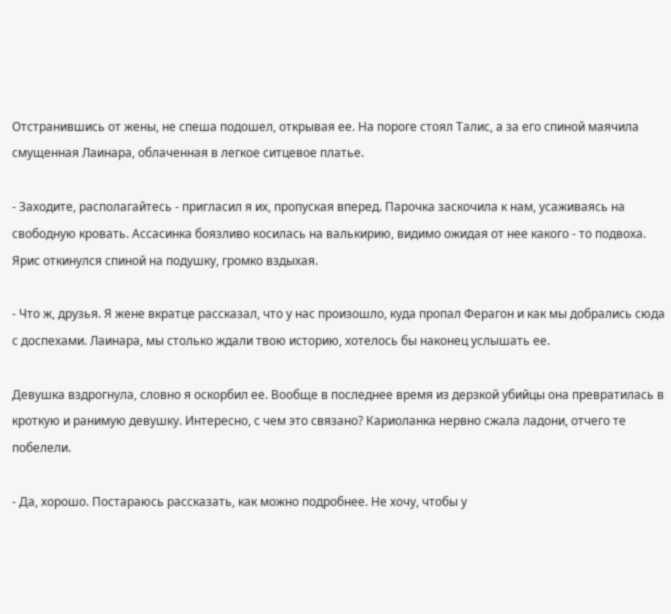Отстранившись от жены, не спеша подошел, открывая ее. На пороге стоял Талис, а за его спиной маячила смущенная Лаинара, облаченная в легкое ситцевое платье.

- Заходите, располагайтесь - пригласил я их, пропуская вперед. Парочка заскочила к нам, усаживаясь на свободную кровать. Ассасинка боязливо косилась на валькирию, видимо ожидая от нее какого - то подвоха. Ярис откинулся спиной на подушку, громко вздыхая.

- Что ж, друзья. Я жене вкратце рассказал, что у нас произошло, куда пропал Ферагон и как мы добрались сюда с доспехами. Лаинара, мы столько ждали твою историю, хотелось бы наконец услышать ее.

Девушка вздрогнула, словно я оскорбил ее. Вообще в последнее время из дерзкой убийцы она превратилась в кроткую и ранимую девушку. Интересно, с чем это связано? Кариоланка нервно сжала ладони, отчего те побелели.

- Да, хорошо. Постараюсь рассказать, как можно подробнее. Не хочу, чтобы у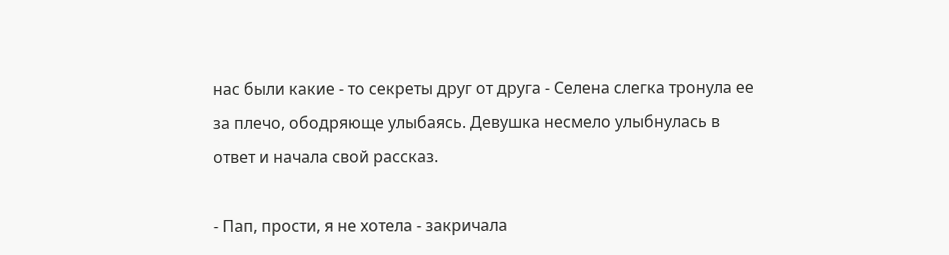нас были какие - то секреты друг от друга - Селена слегка тронула ее за плечо, ободряюще улыбаясь. Девушка несмело улыбнулась в ответ и начала свой рассказ.

- Пап, прости, я не хотела - закричала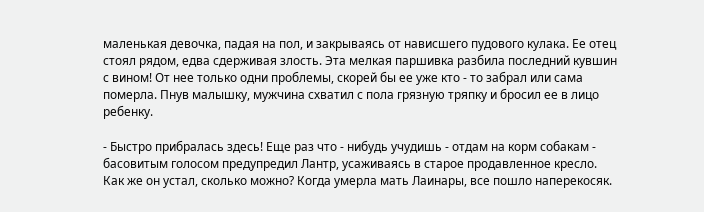маленькая девочка, падая на пол, и закрываясь от нависшего пудового кулака. Ее отец стоял рядом, едва сдерживая злость. Эта мелкая паршивка разбила последний кувшин с вином! От нее только одни проблемы, скорей бы ее уже кто - то забрал или сама померла. Пнув малышку, мужчина схватил с пола грязную тряпку и бросил ее в лицо ребенку.

- Быстро прибралась здесь! Еще раз что - нибудь учудишь - отдам на корм собакам - басовитым голосом предупредил Лантр, усаживаясь в старое продавленное кресло. Как же он устал, сколько можно? Когда умерла мать Лаинары, все пошло наперекосяк.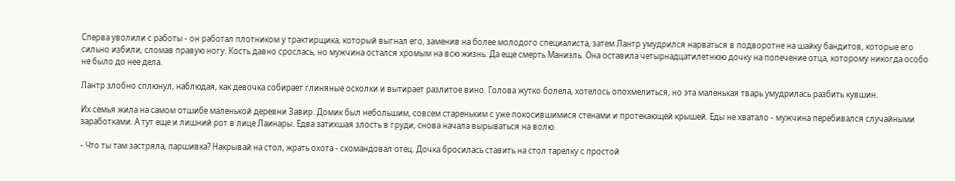Сперва уволили с работы - он работал плотником у трактирщика, который выгнал его, заменив на более молодого специалиста, затем Лантр умудрился нарваться в подворотне на шайку бандитов, которые его сильно избили, сломав правую ногу. Кость давно срослась, но мужчина остался хромым на всю жизнь. Да еще смерть Маниэль. Она оставила четырнадцатилетнюю дочку на попечение отца, которому никогда особо не было до нее дела.

Лантр злобно сплюнул, наблюдая, как девочка собирает глиняные осколки и вытирает разлитое вино. Голова жутко болела, хотелось опохмелиться, но эта маленькая тварь умудрилась разбить кувшин.

Их семья жила на самом отшибе маленькой деревни Завир. Домик был небольшим, совсем стареньким с уже покосившимися стенами и протекающей крышей. Еды не хватало - мужчина перебивался случайными заработками. А тут еще и лишний рот в лице Лаинары. Едва затихшая злость в груди, снова начала вырываться на волю.

- Что ты там застряла, паршивка? Накрывай на стол, жрать охота - скомандовал отец. Дочка бросилась ставить на стол тарелку с простой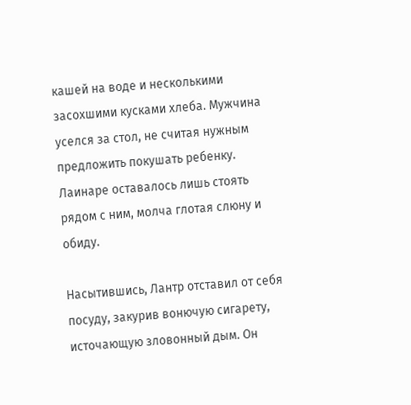кашей на воде и несколькими засохшими кусками хлеба. Мужчина уселся за стол, не считая нужным предложить покушать ребенку. Лаинаре оставалось лишь стоять рядом с ним, молча глотая слюну и обиду.

Насытившись, Лантр отставил от себя посуду, закурив вонючую сигарету, источающую зловонный дым. Он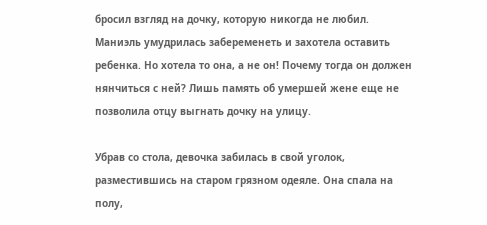бросил взгляд на дочку, которую никогда не любил. Маниэль умудрилась забеременеть и захотела оставить ребенка. Но хотела то она, а не он! Почему тогда он должен нянчиться с ней? Лишь память об умершей жене еще не позволила отцу выгнать дочку на улицу.

Убрав со стола, девочка забилась в свой уголок, разместившись на старом грязном одеяле. Она спала на полу,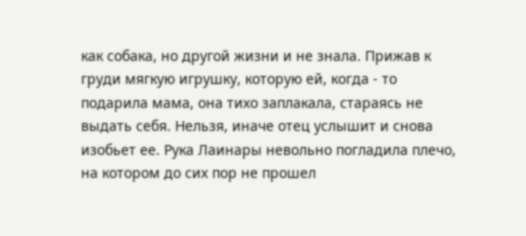как собака, но другой жизни и не знала. Прижав к груди мягкую игрушку, которую ей, когда - то подарила мама, она тихо заплакала, стараясь не выдать себя. Нельзя, иначе отец услышит и снова изобьет ее. Рука Лаинары невольно погладила плечо, на котором до сих пор не прошел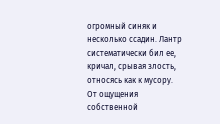огромный синяк и несколько ссадин. Лантр систематически бил ее, кричал, срывая злость, относясь как к мусору. От ощущения собственной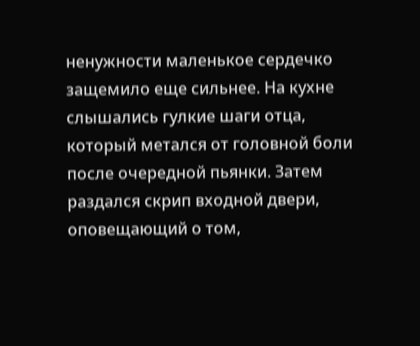ненужности маленькое сердечко защемило еще сильнее. На кухне слышались гулкие шаги отца, который метался от головной боли после очередной пьянки. Затем раздался скрип входной двери, оповещающий о том,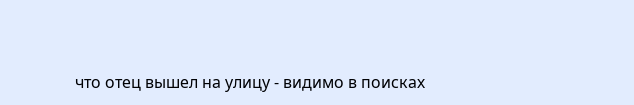что отец вышел на улицу - видимо в поисках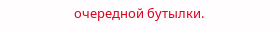очередной бутылки.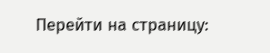Перейти на страницу: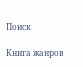Поиск

Книга жанров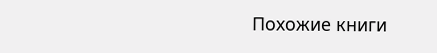Похожие книги